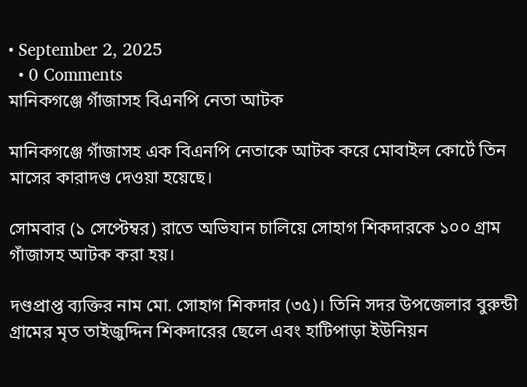• September 2, 2025
  • 0 Comments
মানিকগঞ্জে গাঁজাসহ বিএনপি নেতা আটক

মানিকগঞ্জে গাঁজাসহ এক বিএনপি নেতাকে আটক করে মোবাইল কোর্টে তিন মাসের কারাদণ্ড দেওয়া হয়েছে।

সোমবার (১ সেপ্টেম্বর) রাতে অভিযান চালিয়ে সোহাগ শিকদারকে ১০০ গ্রাম গাঁজাসহ আটক করা হয়।

দণ্ডপ্রাপ্ত ব্যক্তির নাম মো. সোহাগ শিকদার (৩৫)। তিনি সদর উপজেলার বুরুন্ডী গ্রামের মৃত তাইজুদ্দিন শিকদারের ছেলে এবং হাটিপাড়া ইউনিয়ন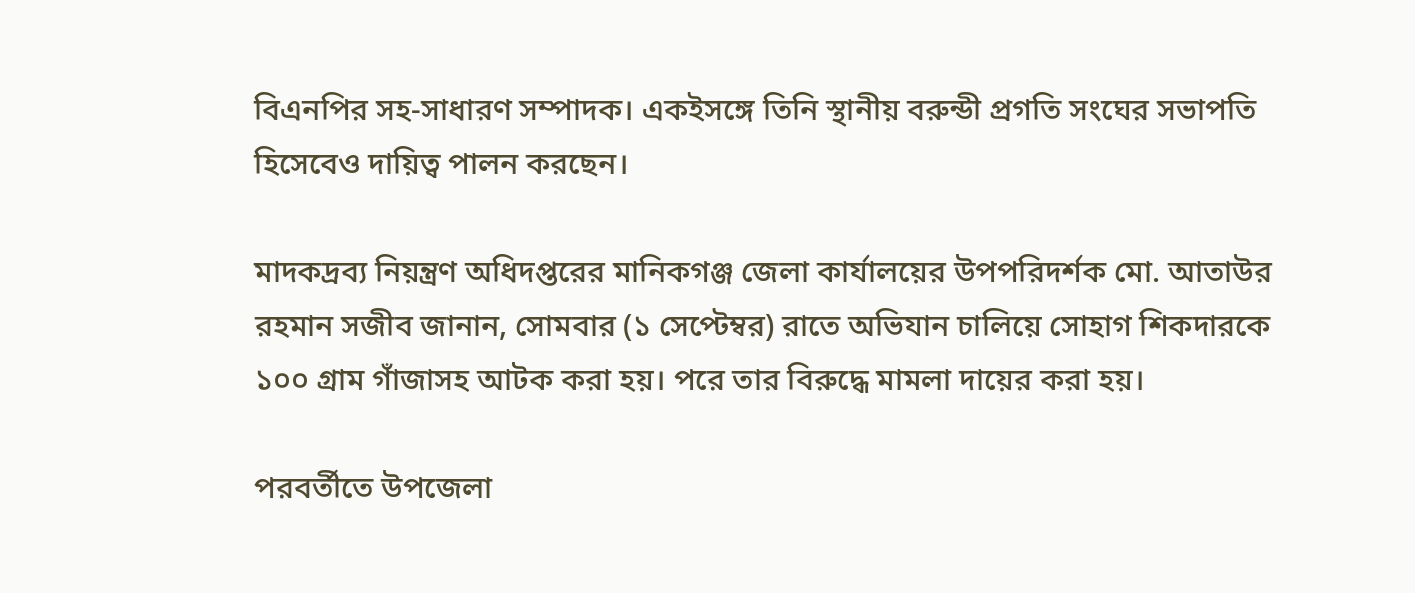বিএনপির সহ-সাধারণ সম্পাদক। একইসঙ্গে তিনি স্থানীয় বরুন্ডী প্রগতি সংঘের সভাপতি হিসেবেও দায়িত্ব পালন করছেন।

মাদকদ্রব্য নিয়ন্ত্রণ অধিদপ্তরের মানিকগঞ্জ জেলা কার্যালয়ের উপপরিদর্শক মো. আতাউর রহমান সজীব জানান, সোমবার (১ সেপ্টেম্বর) রাতে অভিযান চালিয়ে সোহাগ শিকদারকে ১০০ গ্রাম গাঁজাসহ আটক করা হয়। পরে তার বিরুদ্ধে মামলা দায়ের করা হয়।

পরবর্তীতে উপজেলা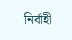নির্বাহী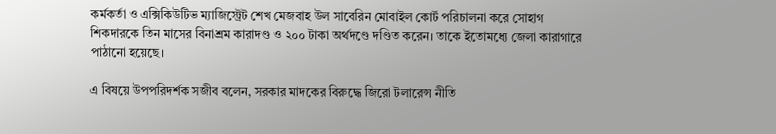কর্মকর্তা ও এক্সিকিউটিভ ম্যাজিস্ট্রেট শেখ মেজবাহ উল সাবেরিন মোবাইল কোর্ট পরিচালনা করে সোহাগ শিকদারকে তিন মাসের বিনাশ্রম কারাদণ্ড ও ২০০ টাকা অর্থদণ্ডে দণ্ডিত করেন। তাকে ইতোমধ্যে জেলা কারাগারে পাঠানো হয়েছে।

এ বিষয়ে উপপরিদর্শক সজীব বলেন, সরকার মাদকের বিরুদ্ধে জিরো টলারেন্স নীতি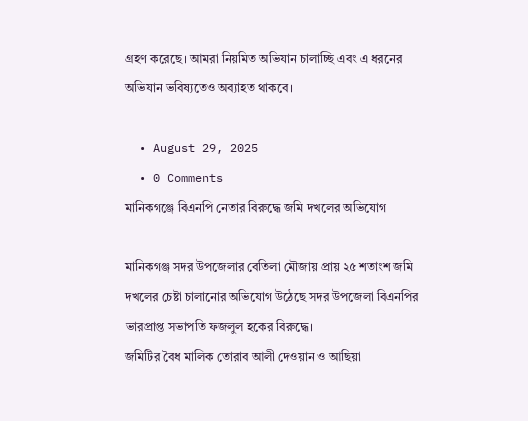গ্রহণ করেছে। আমরা নিয়মিত অভিযান চালাচ্ছি এবং এ ধরনের অভিযান ভবিষ্যতেও অব্যাহত থাকবে।

  • August 29, 2025
  • 0 Comments
মানিকগঞ্জে বিএনপি নেতার বিরুদ্ধে জমি দখলের অভিযোগ

মানিকগঞ্জ সদর উপজেলার বেতিলা মৌজায় প্রায় ২৫ শতাংশ জমি দখলের চেষ্টা চালানোর অভিযোগ উঠেছে সদর উপজেলা বিএনপির ভারপ্রাপ্ত সভাপতি ফজলুল হকের বিরুদ্ধে।
জমিটির বৈধ মালিক তোরাব আলী দেওয়ান ও আছিয়া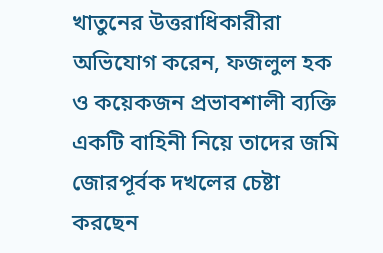খাতুনের উত্তরাধিকারীরা অভিযোগ করেন, ফজলুল হক ও কয়েকজন প্রভাবশালী ব্যক্তি একটি বাহিনী নিয়ে তাদের জমি জোরপূর্বক দখলের চেষ্টা করছেন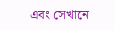এবং সেখানে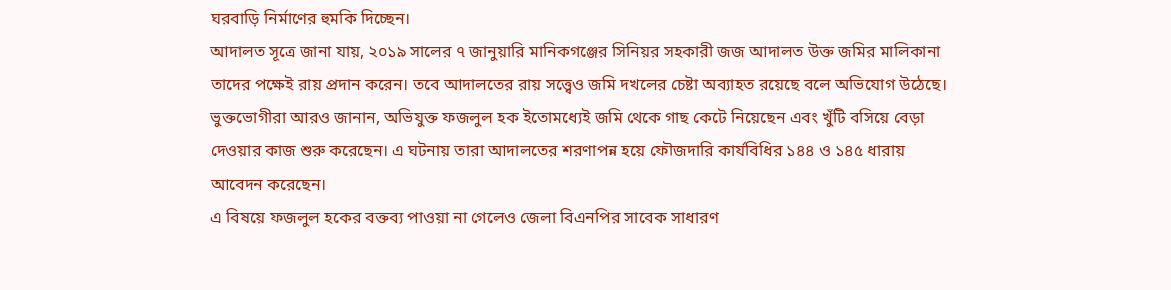ঘরবাড়ি নির্মাণের হুমকি দিচ্ছেন।
আদালত সূত্রে জানা যায়, ২০১৯ সালের ৭ জানুয়ারি মানিকগঞ্জের সিনিয়র সহকারী জজ আদালত উক্ত জমির মালিকানা তাদের পক্ষেই রায় প্রদান করেন। তবে আদালতের রায় সত্ত্বেও জমি দখলের চেষ্টা অব্যাহত রয়েছে বলে অভিযোগ উঠেছে।
ভুক্তভোগীরা আরও জানান, অভিযুক্ত ফজলুল হক ইতোমধ্যেই জমি থেকে গাছ কেটে নিয়েছেন এবং খুঁটি বসিয়ে বেড়া দেওয়ার কাজ শুরু করেছেন। এ ঘটনায় তারা আদালতের শরণাপন্ন হয়ে ফৌজদারি কার্যবিধির ১৪৪ ও ১৪৫ ধারায় আবেদন করেছেন।
এ বিষয়ে ফজলুল হকের বক্তব্য পাওয়া না গেলেও জেলা বিএনপির সাবেক সাধারণ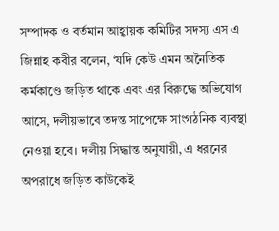সম্পাদক ও বর্তমান আহ্বায়ক কমিটির সদস্য এস এ জিন্নাহ কবীর বলেন, ‘যদি কেউ এমন অনৈতিক কর্মকাণ্ডে জড়িত থাকে এবং এর বিরুদ্ধে অভিযোগ আসে, দলীয়ভাবে তদন্ত সাপেক্ষে সাংগঠনিক ব্যবস্থা নেওয়া হবে। দলীয় সিদ্ধান্ত অনুযায়ী, এ ধরনের অপরাধে জড়িত কাউকেই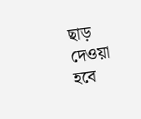ছাড় দেওয়া হবে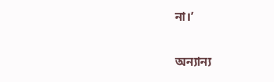না।’

অন্যান্য